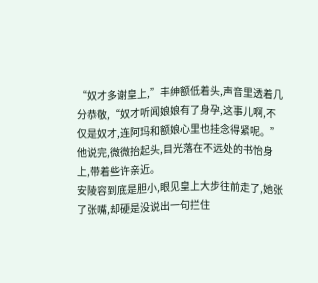“奴才多谢皇上,”丰绅额低着头,声音里透着几分恭敬,“奴才听闻娘娘有了身孕,这事儿啊,不仅是奴才,连阿玛和额娘心里也挂念得紧呢。”他说完,微微抬起头,目光落在不远处的书怡身上,带着些许亲近。
安陵容到底是胆小,眼见皇上大步往前走了,她张了张嘴,却硬是没说出一句拦住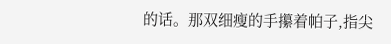的话。那双细瘦的手攥着帕子,指尖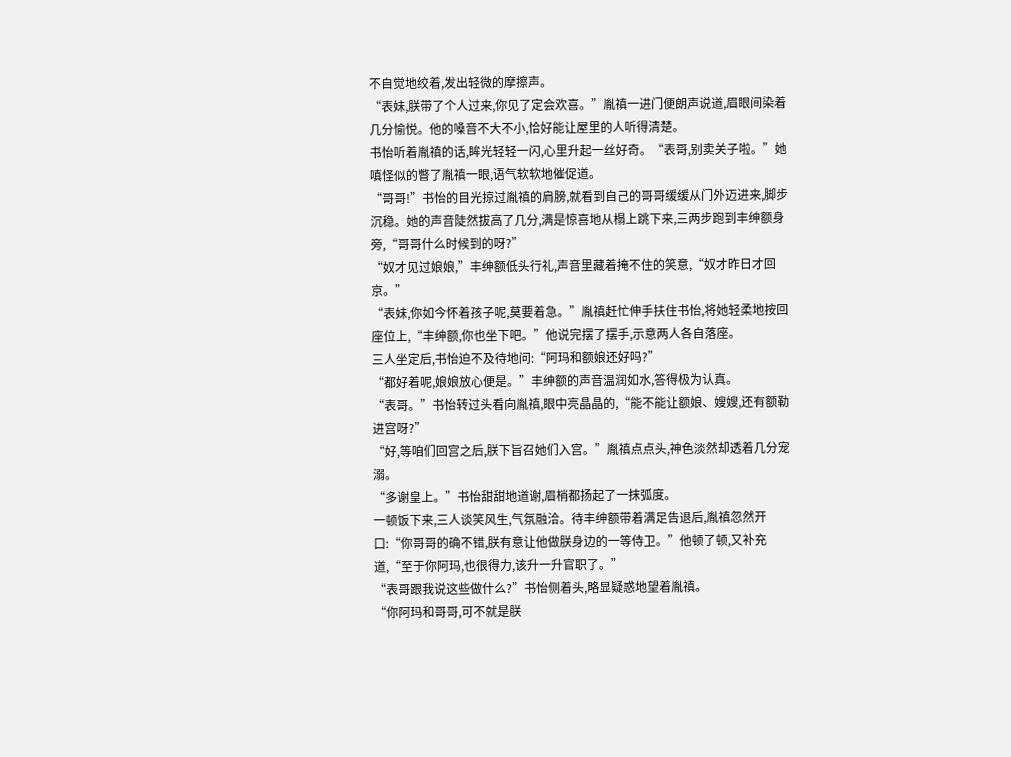不自觉地绞着,发出轻微的摩擦声。
“表妹,朕带了个人过来,你见了定会欢喜。”胤禛一进门便朗声说道,眉眼间染着几分愉悦。他的嗓音不大不小,恰好能让屋里的人听得清楚。
书怡听着胤禛的话,眸光轻轻一闪,心里升起一丝好奇。“表哥,别卖关子啦。”她嗔怪似的瞥了胤禛一眼,语气软软地催促道。
“哥哥!”书怡的目光掠过胤禛的肩膀,就看到自己的哥哥缓缓从门外迈进来,脚步沉稳。她的声音陡然拔高了几分,满是惊喜地从榻上跳下来,三两步跑到丰绅额身旁,“哥哥什么时候到的呀?”
“奴才见过娘娘,”丰绅额低头行礼,声音里藏着掩不住的笑意,“奴才昨日才回京。”
“表妹,你如今怀着孩子呢,莫要着急。”胤禛赶忙伸手扶住书怡,将她轻柔地按回座位上,“丰绅额,你也坐下吧。”他说完摆了摆手,示意两人各自落座。
三人坐定后,书怡迫不及待地问:“阿玛和额娘还好吗?”
“都好着呢,娘娘放心便是。”丰绅额的声音温润如水,答得极为认真。
“表哥。”书怡转过头看向胤禛,眼中亮晶晶的,“能不能让额娘、嫂嫂,还有额勒进宫呀?”
“好,等咱们回宫之后,朕下旨召她们入宫。”胤禛点点头,神色淡然却透着几分宠溺。
“多谢皇上。”书怡甜甜地道谢,眉梢都扬起了一抹弧度。
一顿饭下来,三人谈笑风生,气氛融洽。待丰绅额带着满足告退后,胤禛忽然开口:“你哥哥的确不错,朕有意让他做朕身边的一等侍卫。”他顿了顿,又补充道,“至于你阿玛,也很得力,该升一升官职了。”
“表哥跟我说这些做什么?”书怡侧着头,略显疑惑地望着胤禛。
“你阿玛和哥哥,可不就是朕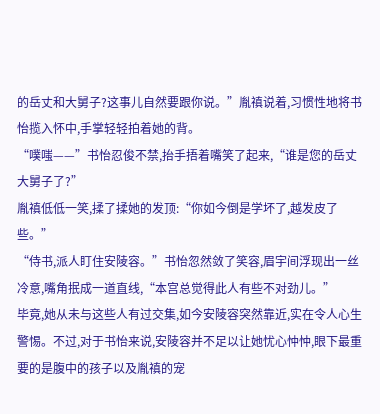的岳丈和大舅子?这事儿自然要跟你说。”胤禛说着,习惯性地将书怡揽入怀中,手掌轻轻拍着她的背。
“噗嗤——”书怡忍俊不禁,抬手捂着嘴笑了起来,“谁是您的岳丈大舅子了?”
胤禛低低一笑,揉了揉她的发顶:“你如今倒是学坏了,越发皮了些。”
“侍书,派人盯住安陵容。”书怡忽然敛了笑容,眉宇间浮现出一丝冷意,嘴角抿成一道直线,“本宫总觉得此人有些不对劲儿。”
毕竟,她从未与这些人有过交集,如今安陵容突然靠近,实在令人心生警惕。不过,对于书怡来说,安陵容并不足以让她忧心忡忡,眼下最重要的是腹中的孩子以及胤禛的宠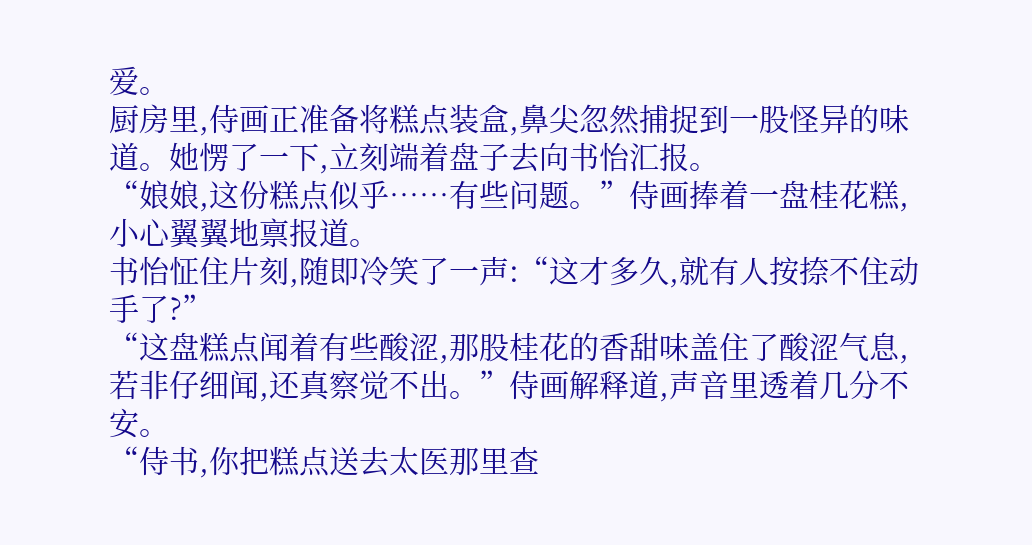爱。
厨房里,侍画正准备将糕点装盒,鼻尖忽然捕捉到一股怪异的味道。她愣了一下,立刻端着盘子去向书怡汇报。
“娘娘,这份糕点似乎……有些问题。”侍画捧着一盘桂花糕,小心翼翼地禀报道。
书怡怔住片刻,随即冷笑了一声:“这才多久,就有人按捺不住动手了?”
“这盘糕点闻着有些酸涩,那股桂花的香甜味盖住了酸涩气息,若非仔细闻,还真察觉不出。”侍画解释道,声音里透着几分不安。
“侍书,你把糕点送去太医那里查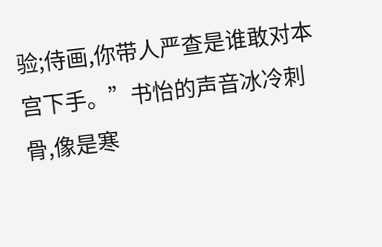验;侍画,你带人严查是谁敢对本宫下手。”书怡的声音冰冷刺骨,像是寒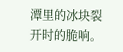潭里的冰块裂开时的脆响。